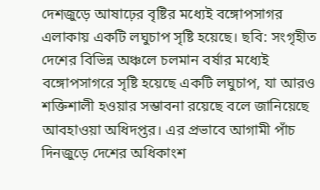দেশজুড়ে আষাঢ়ের বৃষ্টির মধ্যেই বঙ্গোপসাগর এলাকায় একটি লঘুচাপ সৃষ্টি হয়েছে। ছবি: সংগৃহীত
দেশের বিভিন্ন অঞ্চলে চলমান বর্ষার মধ্যেই বঙ্গোপসাগরে সৃষ্টি হয়েছে একটি লঘুচাপ, যা আরও শক্তিশালী হওয়ার সম্ভাবনা রয়েছে বলে জানিয়েছে আবহাওয়া অধিদপ্তর। এর প্রভাবে আগামী পাঁচ দিনজুড়ে দেশের অধিকাংশ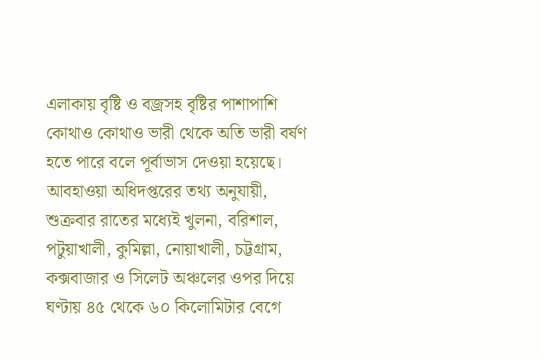এলাকায় বৃষ্টি ও বজ্রসহ বৃষ্টির পাশাপাশি কোথাও কোথাও ভারী থেকে অতি ভারী বর্ষণ হতে পারে বলে পূর্বাভাস দেওয়া হয়েছে।
আবহাওয়া অধিদপ্তরের তথ্য অনুযায়ী, শুক্রবার রাতের মধ্যেই খুলনা, বরিশাল, পটুয়াখালী, কুমিল্লা, নোয়াখালী, চট্টগ্রাম, কক্সবাজার ও সিলেট অঞ্চলের ওপর দিয়ে ঘণ্টায় ৪৫ থেকে ৬০ কিলোমিটার বেগে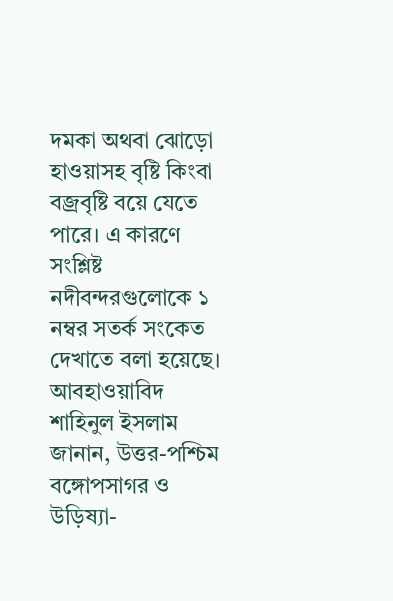দমকা অথবা ঝোড়ো হাওয়াসহ বৃষ্টি কিংবা বজ্রবৃষ্টি বয়ে যেতে পারে। এ কারণে সংশ্লিষ্ট নদীবন্দরগুলোকে ১ নম্বর সতর্ক সংকেত দেখাতে বলা হয়েছে।
আবহাওয়াবিদ শাহিনুল ইসলাম জানান, উত্তর-পশ্চিম বঙ্গোপসাগর ও উড়িষ্যা-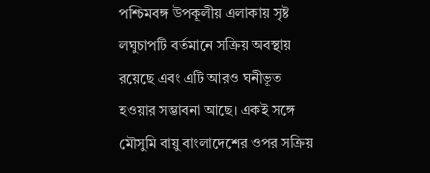পশ্চিমবঙ্গ উপকূলীয় এলাকায় সৃষ্ট লঘুচাপটি বর্তমানে সক্রিয় অবস্থায় রয়েছে এবং এটি আরও ঘনীভূত হওয়ার সম্ভাবনা আছে। একই সঙ্গে মৌসুমি বায়ু বাংলাদেশের ওপর সক্রিয়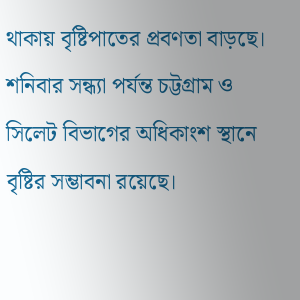থাকায় বৃষ্টিপাতের প্রবণতা বাড়ছে।
শনিবার সন্ধ্যা পর্যন্ত চট্টগ্রাম ও সিলেট বিভাগের অধিকাংশ স্থানে বৃষ্টির সম্ভাবনা রয়েছে।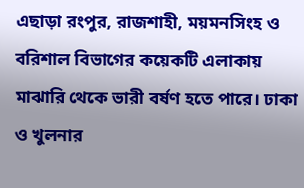এছাড়া রংপুর, রাজশাহী, ময়মনসিংহ ও বরিশাল বিভাগের কয়েকটি এলাকায় মাঝারি থেকে ভারী বর্ষণ হতে পারে। ঢাকা ও খুলনার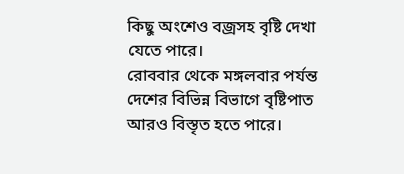কিছু অংশেও বজ্রসহ বৃষ্টি দেখা যেতে পারে।
রোববার থেকে মঙ্গলবার পর্যন্ত দেশের বিভিন্ন বিভাগে বৃষ্টিপাত আরও বিস্তৃত হতে পারে।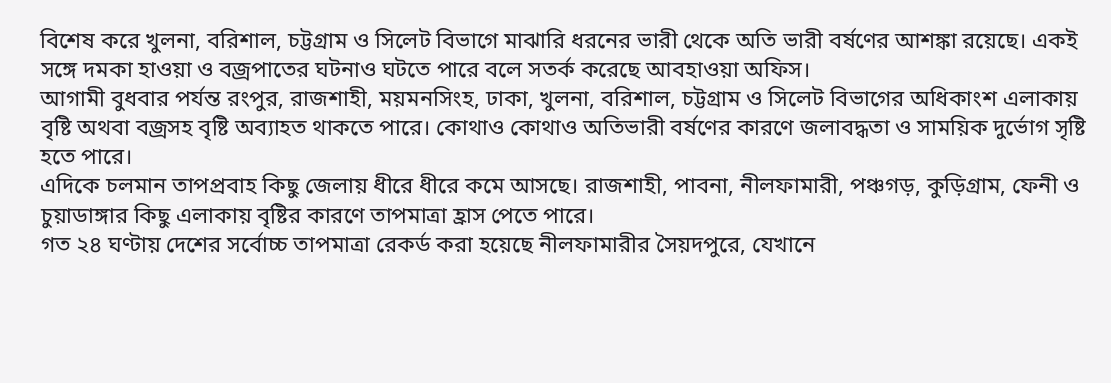বিশেষ করে খুলনা, বরিশাল, চট্টগ্রাম ও সিলেট বিভাগে মাঝারি ধরনের ভারী থেকে অতি ভারী বর্ষণের আশঙ্কা রয়েছে। একই সঙ্গে দমকা হাওয়া ও বজ্রপাতের ঘটনাও ঘটতে পারে বলে সতর্ক করেছে আবহাওয়া অফিস।
আগামী বুধবার পর্যন্ত রংপুর, রাজশাহী, ময়মনসিংহ, ঢাকা, খুলনা, বরিশাল, চট্টগ্রাম ও সিলেট বিভাগের অধিকাংশ এলাকায় বৃষ্টি অথবা বজ্রসহ বৃষ্টি অব্যাহত থাকতে পারে। কোথাও কোথাও অতিভারী বর্ষণের কারণে জলাবদ্ধতা ও সাময়িক দুর্ভোগ সৃষ্টি হতে পারে।
এদিকে চলমান তাপপ্রবাহ কিছু জেলায় ধীরে ধীরে কমে আসছে। রাজশাহী, পাবনা, নীলফামারী, পঞ্চগড়, কুড়িগ্রাম, ফেনী ও চুয়াডাঙ্গার কিছু এলাকায় বৃষ্টির কারণে তাপমাত্রা হ্রাস পেতে পারে।
গত ২৪ ঘণ্টায় দেশের সর্বোচ্চ তাপমাত্রা রেকর্ড করা হয়েছে নীলফামারীর সৈয়দপুরে, যেখানে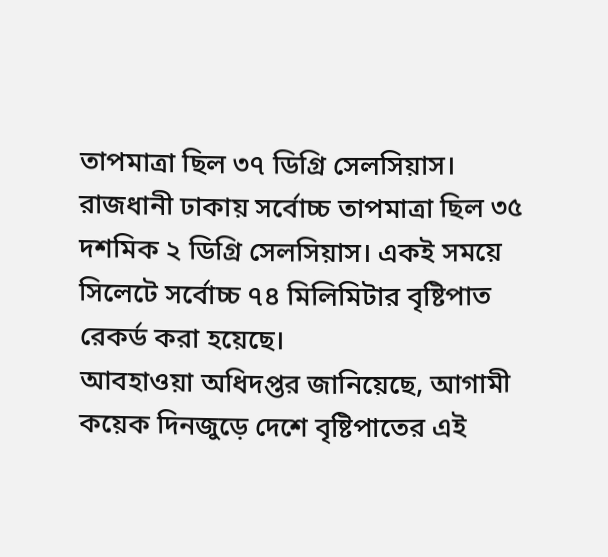তাপমাত্রা ছিল ৩৭ ডিগ্রি সেলসিয়াস। রাজধানী ঢাকায় সর্বোচ্চ তাপমাত্রা ছিল ৩৫ দশমিক ২ ডিগ্রি সেলসিয়াস। একই সময়ে সিলেটে সর্বোচ্চ ৭৪ মিলিমিটার বৃষ্টিপাত রেকর্ড করা হয়েছে।
আবহাওয়া অধিদপ্তর জানিয়েছে, আগামী কয়েক দিনজুড়ে দেশে বৃষ্টিপাতের এই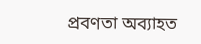প্রবণতা অব্যাহত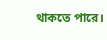থাকতে পারে।